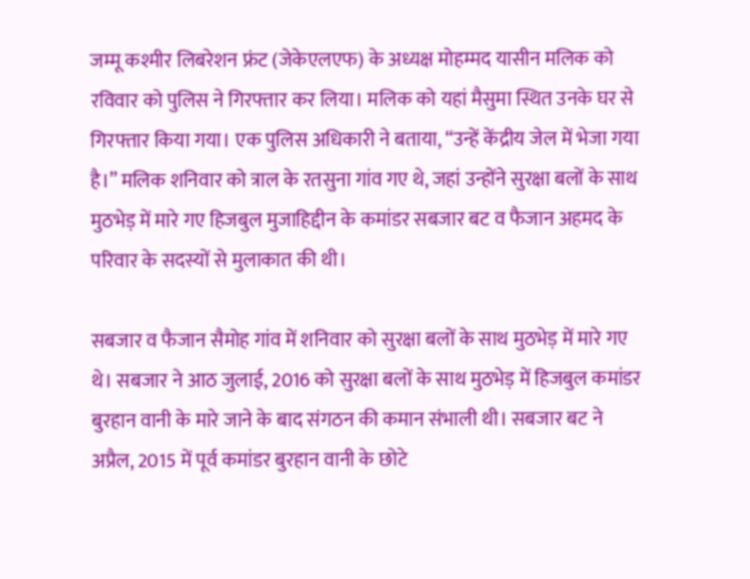जम्मू कश्मीर लिबरेशन फ्रंट (जेकेएलएफ) के अध्यक्ष मोहम्मद यासीन मलिक को रविवार को पुलिस ने गिरफ्तार कर लिया। मलिक को यहां मैसुमा स्थित उनके घर से गिरफ्तार किया गया। एक पुलिस अधिकारी ने बताया, “उन्हें केंद्रीय जेल में भेजा गया है।” मलिक शनिवार को त्राल के रतसुना गांव गए थे, जहां उन्होंने सुरक्षा बलों के साथ मुठभेड़ में मारे गए हिजबुल मुजाहिद्दीन के कमांडर सबजार बट व फैजान अहमद के परिवार के सदस्यों से मुलाकात की थी।

सबजार व फैजान सैमोह गांव में शनिवार को सुरक्षा बलों के साथ मुठभेड़ में मारे गए थे। सबजार ने आठ जुलाई, 2016 को सुरक्षा बलों के साथ मुठभेड़ में हिजबुल कमांडर बुरहान वानी के मारे जाने के बाद संगठन की कमान संभाली थी। सबजार बट ने अप्रैल, 2015 में पूर्व कमांडर बुरहान वानी के छोटे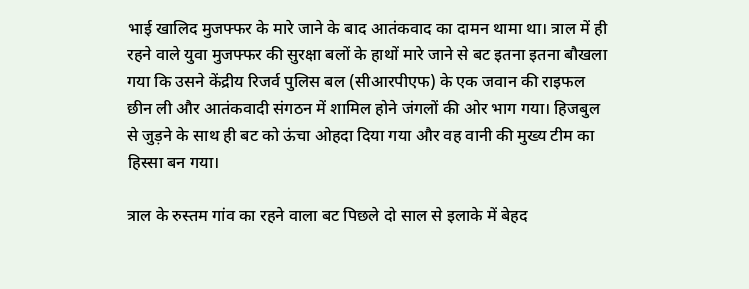भाई खालिद मुजफ्फर के मारे जाने के बाद आतंकवाद का दामन थामा था। त्राल में ही रहने वाले युवा मुजफ्फर की सुरक्षा बलों के हाथों मारे जाने से बट इतना इतना बौखला गया कि उसने केंद्रीय रिजर्व पुलिस बल (सीआरपीएफ) के एक जवान की राइफल छीन ली और आतंकवादी संगठन में शामिल होने जंगलों की ओर भाग गया। हिजबुल से जुड़ने के साथ ही बट को ऊंचा ओहदा दिया गया और वह वानी की मुख्य टीम का हिस्सा बन गया।

त्राल के रुस्तम गांव का रहने वाला बट पिछले दो साल से इलाके में बेहद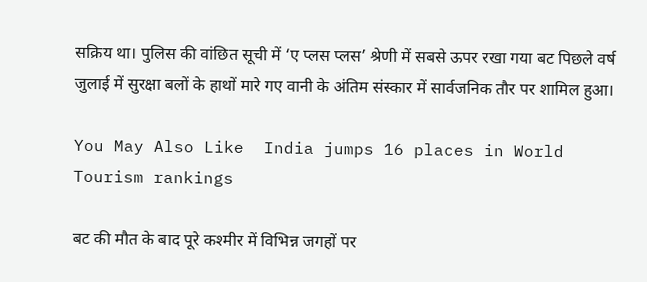सक्रिय था। पुलिस की वांछित सूची में ‘ए प्लस प्लस’ श्रेणी में सबसे ऊपर रखा गया बट पिछले वर्ष जुलाई में सुरक्षा बलों के हाथों मारे गए वानी के अंतिम संस्कार में सार्वजनिक तौर पर शामिल हुआ।

You May Also Like  India jumps 16 places in World Tourism rankings

बट की मौत के बाद पूरे कश्मीर में विभिन्न जगहों पर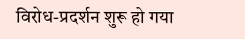विरोध-प्रदर्शन शुरू हो गया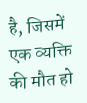है, जिसमें एक व्यक्ति की मौत हो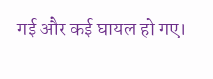गई और कई घायल हो गए।